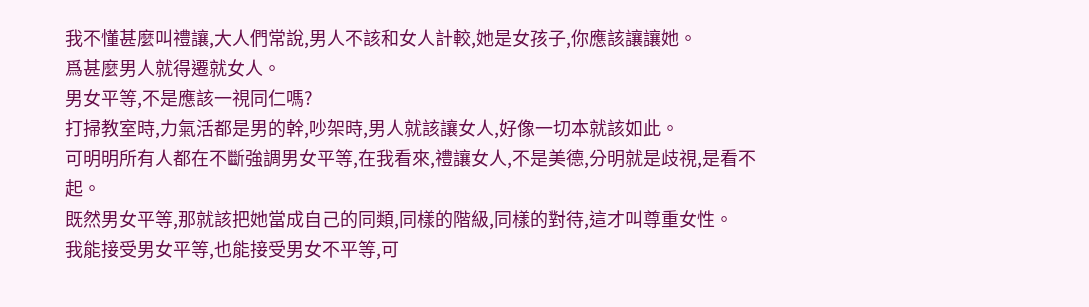我不懂甚麼叫禮讓,大人們常說,男人不該和女人計較,她是女孩子,你應該讓讓她。
爲甚麼男人就得遷就女人。
男女平等,不是應該一視同仁嗎?
打掃教室時,力氣活都是男的幹,吵架時,男人就該讓女人,好像一切本就該如此。
可明明所有人都在不斷強調男女平等,在我看來,禮讓女人,不是美德,分明就是歧視,是看不起。
既然男女平等,那就該把她當成自己的同類,同樣的階級,同樣的對待,這才叫尊重女性。
我能接受男女平等,也能接受男女不平等,可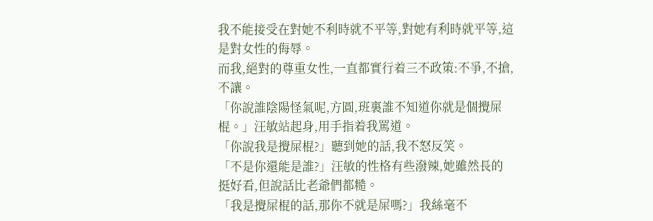我不能接受在對她不利時就不平等,對她有利時就平等,這是對女性的侮辱。
而我,絕對的尊重女性,一直都實行着三不政策:不爭,不搶,不讓。
「你說誰陰陽怪氣呢,方圓,班裏誰不知道你就是個攪屎棍。」汪敏站起身,用手指着我罵道。
「你說我是攪屎棍?」聽到她的話,我不怒反笑。
「不是你還能是誰?」汪敏的性格有些潑辣,她雖然長的挺好看,但說話比老爺們都糙。
「我是攪屎棍的話,那你不就是屎嗎?」我絲毫不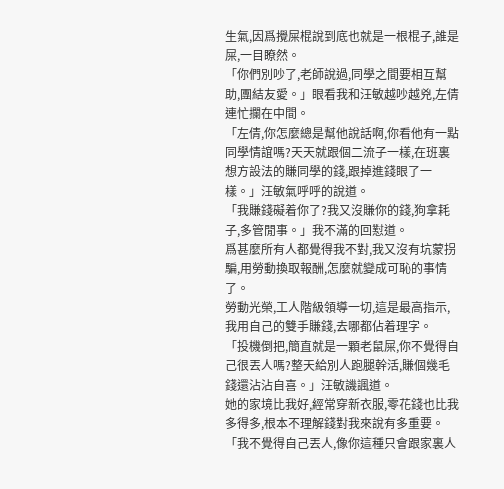生氣,因爲攪屎棍說到底也就是一根棍子,誰是屎,一目瞭然。
「你們別吵了,老師說過,同學之間要相互幫助,團結友愛。」眼看我和汪敏越吵越兇,左倩連忙攔在中間。
「左倩,你怎麼總是幫他說話啊,你看他有一點同學情誼嗎?天天就跟個二流子一樣,在班裏想方設法的賺同學的錢,跟掉進錢眼了一樣。」汪敏氣呼呼的說道。
「我賺錢礙着你了?我又沒賺你的錢,狗拿耗子,多管閒事。」我不滿的回懟道。
爲甚麼所有人都覺得我不對,我又沒有坑蒙拐騙,用勞動換取報酬,怎麼就變成可恥的事情了。
勞動光榮,工人階級領導一切,這是最高指示,我用自己的雙手賺錢,去哪都佔着理字。
「投機倒把,簡直就是一顆老鼠屎,你不覺得自己很丟人嗎?整天給別人跑腿幹活,賺個幾毛錢還沾沾自喜。」汪敏譏諷道。
她的家境比我好,經常穿新衣服,零花錢也比我多得多,根本不理解錢對我來說有多重要。
「我不覺得自己丟人,像你這種只會跟家裏人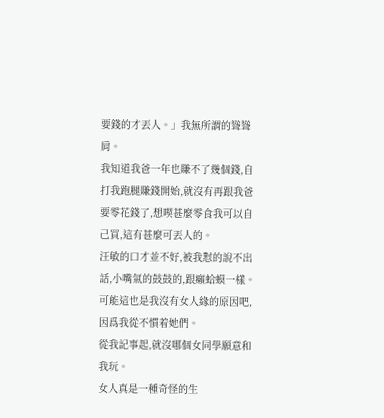要錢的才丟人。」我無所謂的聳聳肩。
我知道我爸一年也賺不了幾個錢,自打我跑腿賺錢開始,就沒有再跟我爸要零花錢了,想喫甚麼零食我可以自己買,這有甚麼可丟人的。
汪敏的口才並不好,被我懟的說不出話,小嘴氣的鼓鼓的,跟癩蛤蟆一樣。
可能這也是我沒有女人緣的原因吧,因爲我從不慣着她們。
從我記事起,就沒哪個女同學願意和我玩。
女人真是一種奇怪的生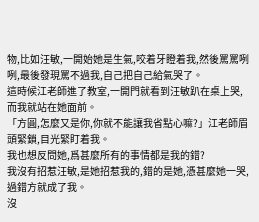物,比如汪敏,一開始她是生氣,咬着牙瞪着我,然後罵罵咧咧,最後發現罵不過我,自己把自己給氣哭了。
這時候江老師進了教室,一開門就看到汪敏趴在桌上哭,而我就站在她面前。
「方圓,怎麼又是你,你就不能讓我省點心嘛?」江老師眉頭緊鎖,目光緊盯着我。
我也想反問她,爲甚麼所有的事情都是我的錯?
我沒有招惹汪敏,是她招惹我的,錯的是她,憑甚麼她一哭,過錯方就成了我。
沒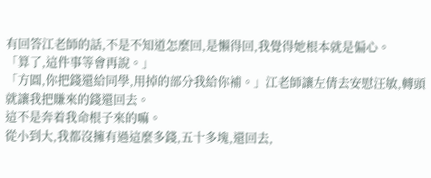有回答江老師的話,不是不知道怎麼回,是懶得回,我覺得她根本就是偏心。
「算了,這件事等會再說。」
「方圓,你把錢還給同學,用掉的部分我給你補。」江老師讓左倩去安慰汪敏,轉頭就讓我把賺來的錢還回去。
這不是奔着我命根子來的嘛。
從小到大,我都沒擁有過這麼多錢,五十多塊,還回去,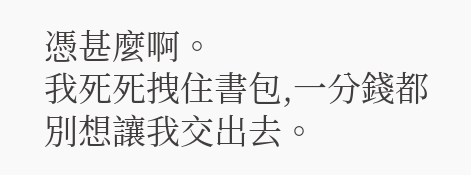憑甚麼啊。
我死死拽住書包,一分錢都別想讓我交出去。